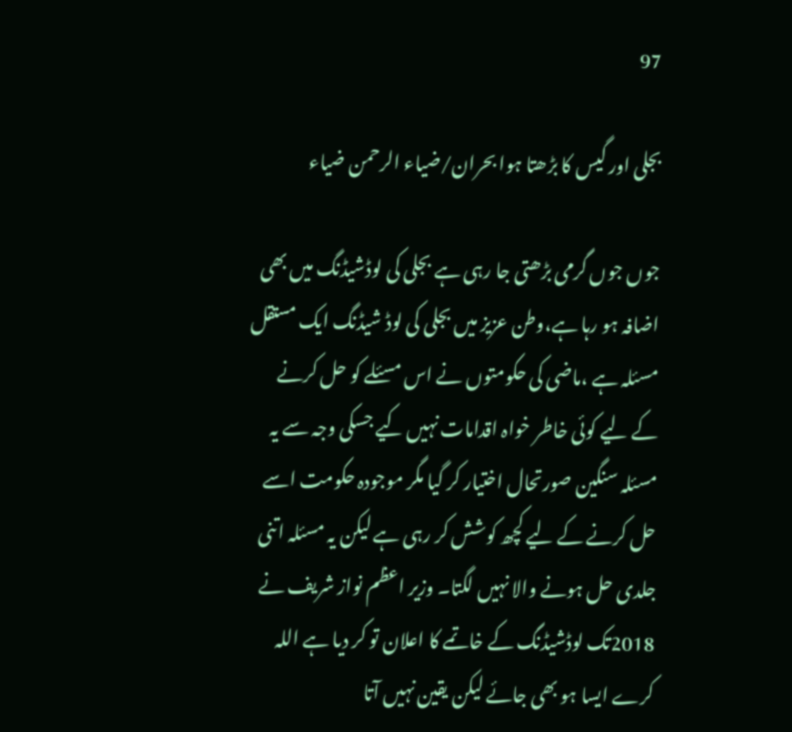97

بجلی اور گیس کا بڑھتا ہوا بحران/ضیاء الرحمن ضیاء

جوں جوں گرمی بڑھتی جا رہی ہے بجلی کی لوڈشیڈنگ میں بھی اضافہ ہو رہا ہے،وطن عزیز میں بجلی کی لوڈ شیڈنگ ایک مستقل مسئلہ ہے ،ماضی کی حکومتوں نے اس مسئلے کو حل کرنے کے لیے کوئی خاطر خواہ اقدامات نہیں کیے جسکی وجہ سے یہ مسئلہ سنگین صورتحال اختیار کر گیا مگر موجودہ حکومت اسے حل کرنے کے لیے کچھ کوشش کر رہی ہے لیکن یہ مسئلہ اتنی جلدی حل ہونے والا نہیں لگتا۔ وزیر اعظم نواز شریف نے 2018تک لوڈشیڈنگ کے خاتمے کا اعلان تو کر دیا ہے اللہ کرے ایسا ہو بھی جائے لیکن یقین نہیں آتا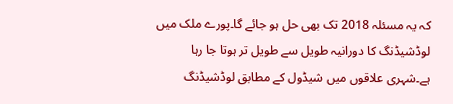کہ یہ مسئلہ 2018 تک بھی حل ہو جائے گا۔پورے ملک میں لوڈشیڈنگ کا دورانیہ طویل سے طویل تر ہوتا جا رہا ہے۔شہری علاقوں میں شیڈول کے مطابق لوڈشیڈنگ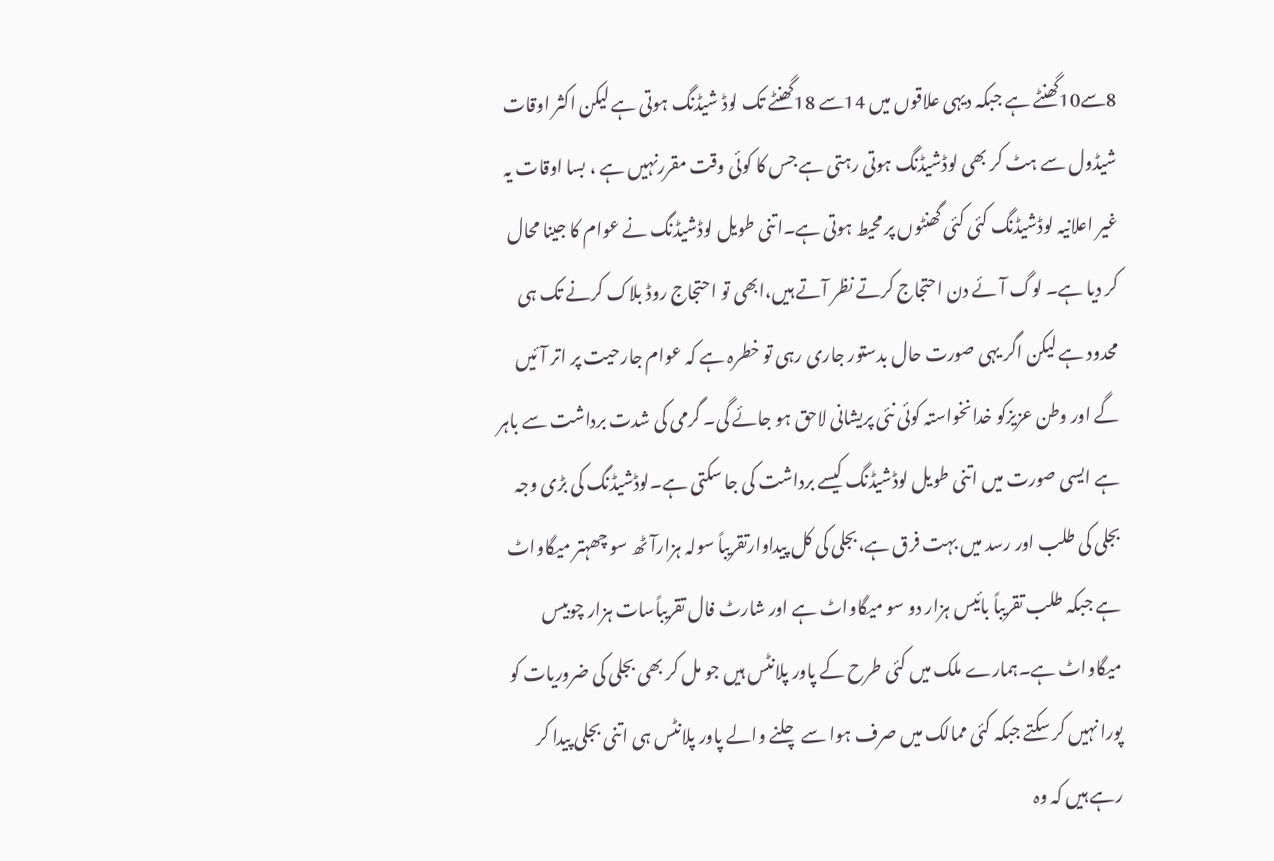8سے10گھنٹے ہے جبکہ دیہی علاقوں میں 14سے 18گھنٹے تک لوڈ شیڈنگ ہوتی ہے لیکن اکثر اوقات شیڈول سے ہٹ کر بھی لوڈشیڈنگ ہوتی رہتی ہے جس کا کوئی وقت مقررنہیں ہے ، بسا اوقات یہ غیر اعلانیہ لوڈشیڈنگ کئی کئی گھنٹوں پر محیط ہوتی ہے۔اتنی طویل لوڈشیڈنگ نے عوام کا جینا محال کر دیا ہے۔ لوگ آئے دن احتجاج کرتے نظر آتے ہیں،ابھی تو احتجاج روڈ بلاک کرنے تک ہی محدود ہے لیکن اگر یہی صورت حال بدستور جاری رہی تو خطرہ ہے کہ عوام جارحیت پر اتر آئیں گے اور وطن عزیزکو خدانخواستہ کوئی نئی پریشانی لاحق ہو جائے گی۔ گرمی کی شدت برداشت سے باہر ہے ایسی صورت میں اتنی طویل لوڈشیڈنگ کیسے برداشت کی جا سکتی ہے۔لوڈشیڈنگ کی بڑی وجہ بجلی کی طلب اور رسد میں بہت فرق ہے،بجلی کی کل پیداوارتقریباً سولہ ہزارآٹھ سو چھہتر میگاواٹ ہے جبکہ طلب تقریباً بائیس ہزار دو سو میگاواٹ ہے اور شارٹ فال تقریباًسات ہزار چوبیس میگاواٹ ہے۔ہمارے ملک میں کئی طرح کے پاور پلانٹس ہیں جو مل کر بھی بجلی کی ضروریات کو پورا نہیں کر سکتے جبکہ کئی ممالک میں صرف ہوا سے چلنے والے پاور پلانٹس ہی اتنی بجلی پیدا کر رہے ہیں کہ وہ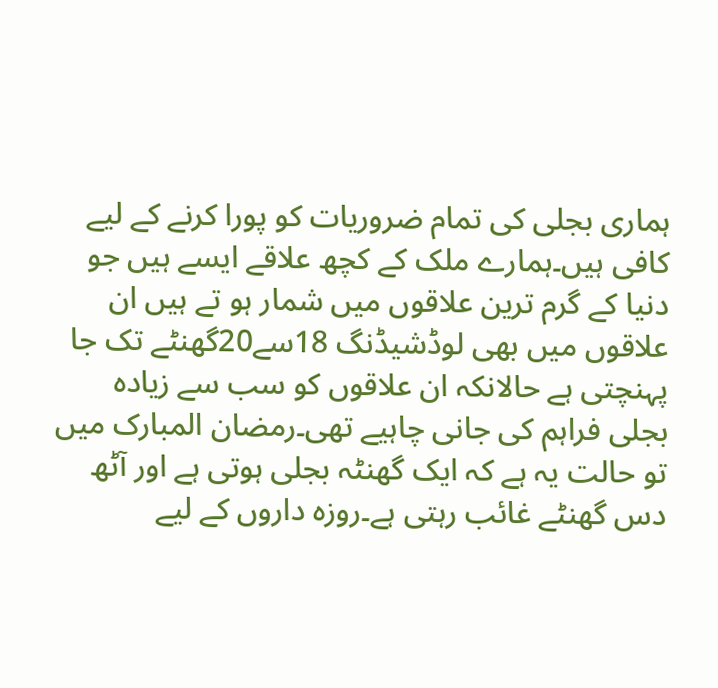ہماری بجلی کی تمام ضروریات کو پورا کرنے کے لیے کافی ہیں۔ہمارے ملک کے کچھ علاقے ایسے ہیں جو دنیا کے گرم ترین علاقوں میں شمار ہو تے ہیں ان علاقوں میں بھی لوڈشیڈنگ 18سے20گھنٹے تک جا پہنچتی ہے حالانکہ ان علاقوں کو سب سے زیادہ بجلی فراہم کی جانی چاہیے تھی۔رمضان المبارک میں تو حالت یہ ہے کہ ایک گھنٹہ بجلی ہوتی ہے اور آٹھ دس گھنٹے غائب رہتی ہے۔روزہ داروں کے لیے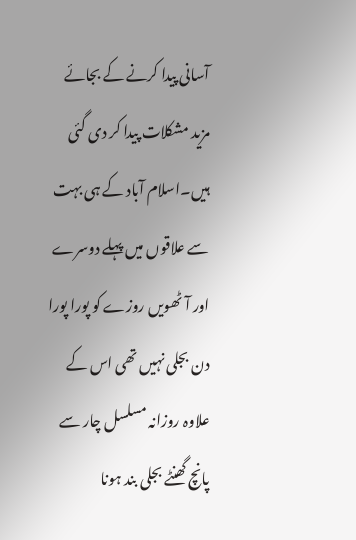آسانی پیدا کرنے کے بجائے مزید مشکلات پیدا کر دی گئی ہیں۔اسلام آباد کے ہی بہت سے علاقوں میں پہلے دوسرے اور آٹھویں روزے کو پورا پورا دن بجلی نہیں تھی اس کے علاوہ روزانہ مسلسل چار سے پانچ گھنٹے بجلی بند ہونا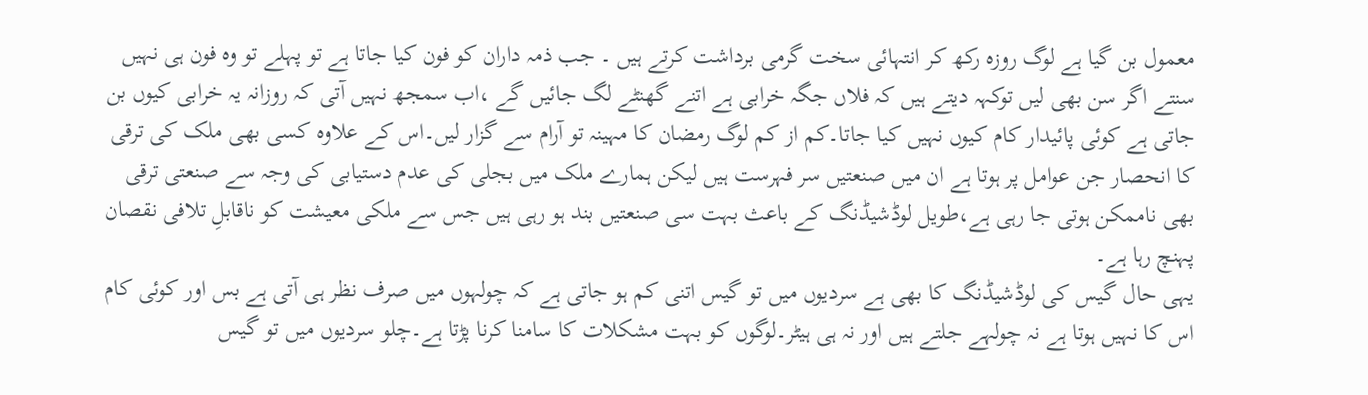معمول بن گیا ہے لوگ روزہ رکھ کر انتہائی سخت گرمی برداشت کرتے ہیں ۔ جب ذمہ داران کو فون کیا جاتا ہے تو پہلے تو وہ فون ہی نہیں سنتے اگر سن بھی لیں توکہہ دیتے ہیں کہ فلاں جگہ خرابی ہے اتنے گھنٹے لگ جائیں گے ،اب سمجھ نہیں آتی کہ روزانہ یہ خرابی کیوں بن جاتی ہے کوئی پائیدار کام کیوں نہیں کیا جاتا۔کم از کم لوگ رمضان کا مہینہ تو آرام سے گزار لیں۔اس کے علاوہ کسی بھی ملک کی ترقی کا انحصار جن عوامل پر ہوتا ہے ان میں صنعتیں سر فہرست ہیں لیکن ہمارے ملک میں بجلی کی عدم دستیابی کی وجہ سے صنعتی ترقی بھی ناممکن ہوتی جا رہی ہے،طویل لوڈشیڈنگ کے باعث بہت سی صنعتیں بند ہو رہی ہیں جس سے ملکی معیشت کو ناقابلِ تلافی نقصان پہنچ رہا ہے۔
یہی حال گیس کی لوڈشیڈنگ کا بھی ہے سردیوں میں تو گیس اتنی کم ہو جاتی ہے کہ چولہوں میں صرف نظر ہی آتی ہے بس اور کوئی کام اس کا نہیں ہوتا ہے نہ چولہے جلتے ہیں اور نہ ہی ہیٹر۔لوگوں کو بہت مشکلات کا سامنا کرنا پڑتا ہے۔چلو سردیوں میں تو گیس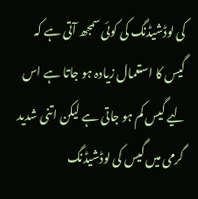کی لوڈشیڈنگ کی کوئی سمجھ آتی ہے کہ گیس کا استعمال زیادہ ہو جاتا ہے اس لیے گیس کم ہو جاتی ہے لیکن اتنی شدید گرمی میں گیس کی لوڈشیڈنگ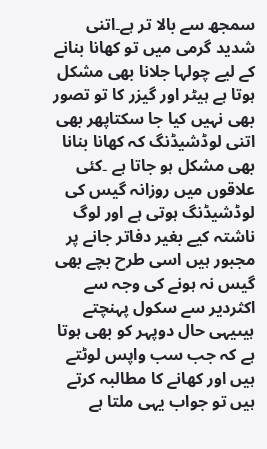سمجھ سے بالا تر ہے۔اتنی شدید گرمی میں تو کھانا بنانے کے لیے چولہا جلانا بھی مشکل ہوتا ہے ہیٹر اور گیزر کا تو تصور بھی نہیں کیا جا سکتاپھر بھی اتنی لوڈشیڈنگ کہ کھانا بنانا بھی مشکل ہو جاتا ہے ۔کئی علاقوں میں روزانہ گیس کی لوڈشیڈنگ ہوتی ہے اور لوگ ناشتہ کیے بغیر دفاتر جانے پر مجبور ہیں اسی طرح بچے بھی گیس نہ ہونے کی وجہ سے اکثردیر سے سکول پہنچتے ہیںیہی حال دوپہر کو بھی ہوتا ہے کہ جب سب واپس لوٹتے ہیں اور کھانے کا مطالبہ کرتے ہیں تو جواب یہی ملتا ہے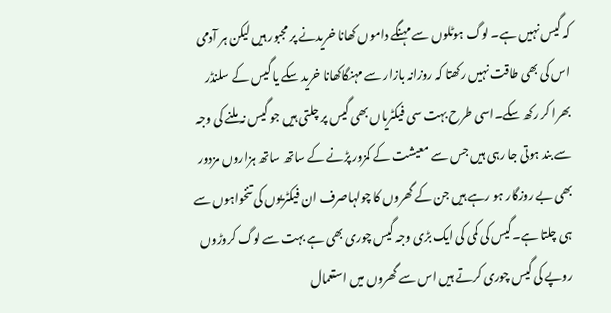کہ گیس نہیں ہے۔ لوگ ہوٹلوں سے مہنگے داموں کھانا خریدنے پر مجبور ہیں لیکن ہر آدمی اس کی بھی طاقت نہیں رکھتا کہ روزانہ بازار سے مہنگاکھانا خرید سکے یا گیس کے سلنڈر بھرا کر رکھ سکے۔اسی طرح بہت سی فیکٹریاں بھی گیس پر چلتی ہیں جو گیس نہ ملنے کی وجہ سے بند ہوتی جا رہی ہیں جس سے معیشت کے کمزور پڑنے کے ساتھ ساتھ ہزاروں مزدور بھی بے روزگار ہو رہے ہیں جن کے گھروں کا چولہاصرف ان فیکٹریوں کی تنخواہوں سے ہی چلتا ہے۔گیس کی کمی کی ایک بڑی وجہ گیس چوری بھی ہے بہت سے لوگ کروڑوں روپے کی گیس چوری کرتے ہیں اس سے گھروں میں استعمال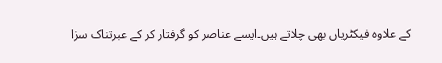کے علاوہ فیکٹریاں بھی چلاتے ہیں۔ایسے عناصر کو گرفتار کر کے عبرتناک سزا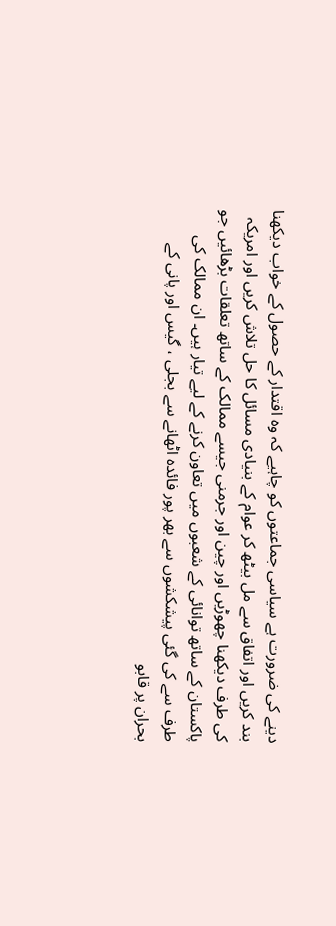دینے کی ضرورت ہے سیاسی جماعتوں کو چاہیے کہ وہ اقتدار کے حصول کے خواب دیکھنا بند کریں اور اتفاق سے مل بیٹھ کر عوام کے بنیادی مسائل کا حل تلاش کریں اور امریکہ کی طرف دیکھنا چھوڑیں اور چین اور جرمنی جیسے ممالک کے ساتھ تعلقات بڑھائیں جو پاکستان کے ساتھ توانائی کے شعبوں میں تعاون کرنے کے لیے تیار ہیں۔ ان ممالک کی طرف سے کی گئی پیشکشوں سے بھر پور فائدہ اٹھانے سے بجلی ، گیس اور پانی کے بحران پر قابو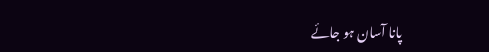پانا آسان ہو جائے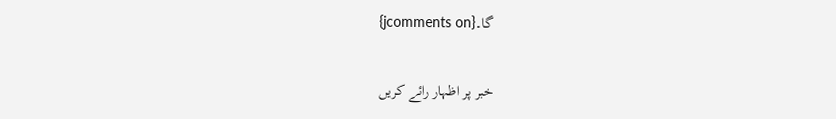گا۔{jcomments on}

خبر پر اظہار رائے کریں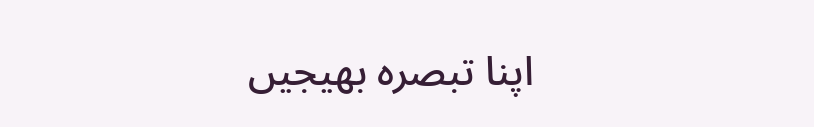اپنا تبصرہ بھیجیں